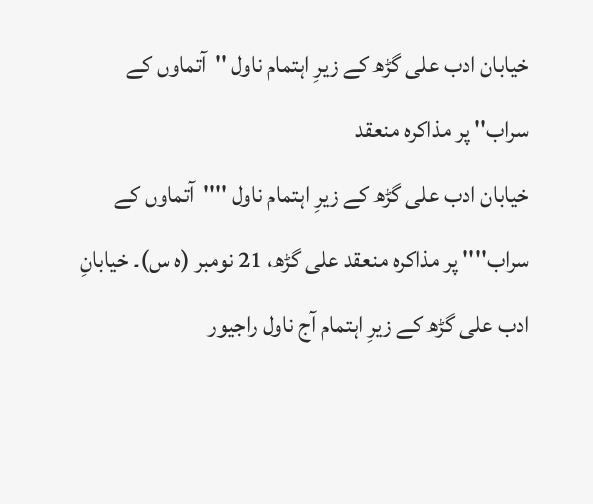خیابان ادب علی گڑھ کے زیرِ اہتمام ناول ''آتماوں کے سراب'' پر مذاکرہ منعقد
خیابان ادب علی گڑھ کے زیرِ اہتمام ناول ''''آتماوں کے سراب'''' پر مذاکرہ منعقد علی گڑھ، 21 نومبر (ہ س)۔ خیابانِ ادب علی گڑھ کے زیرِ اہتمام آج ناول راجیور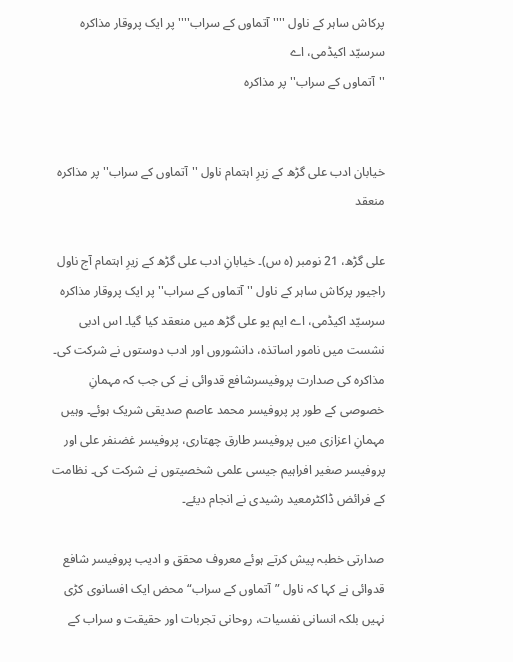پرکاش ساہر کے ناول ''''آتماوں کے سراب'''' پر ایک پروقار مذاکرہ سرسیّد اکیڈمی، اے
''آتماوں کے سراب'' پر مذاکرہ


خیابان ادب علی گڑھ کے زیرِ اہتمام ناول ''آتماوں کے سراب'' پر مذاکرہ منعقد

علی گڑھ، 21 نومبر (ہ س)۔ خیابانِ ادب علی گڑھ کے زیرِ اہتمام آج ناول راجیور پرکاش ساہر کے ناول ''آتماوں کے سراب'' پر ایک پروقار مذاکرہ سرسیّد اکیڈمی، اے ایم یو علی گڑھ میں منعقد کیا گیا۔ اس ادبی نشست میں نامور اساتذہ، دانشوروں اور ادب دوستوں نے شرکت کی۔ مذاکرہ کی صدارت پروفیسرشافع قدوائی نے کی جب کہ مہمانِ خصوصی کے طور پر پروفیسر محمد عاصم صدیقی شریک ہوئے۔ وہیں مہمانِ اعزازی میں پروفیسر طارق چھتاری، پروفیسر غضنفر علی اور پروفیسر صغیر افراہیم جیسی علمی شخصیتوں نے شرکت کی۔ نظامت کے فرائض ڈاکٹرمعید رشیدی نے انجام دیئے۔

صدارتی خطبہ پیش کرتے ہوئے معروف محقق و ادیب پروفیسر شافع قدوائی نے کہا کہ ناول ”آتماوں کے سراب“ محض ایک افسانوی کڑی نہیں بلکہ انسانی نفسیات، روحانی تجربات اور حقیقت و سراب کے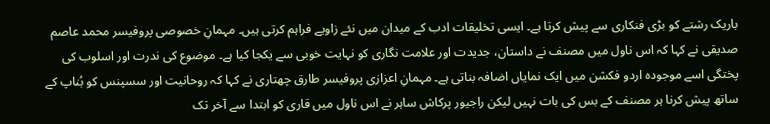باریک رشتے کو بڑی فنکاری سے پیش کرتا ہے۔ ایسی تخلیقات ادب کے میدان میں نئے زاویے فراہم کرتی ہیں۔ مہمانِ خصوصی پروفیسر محمد عاصم صدیقی نے کہا کہ اس ناول میں مصنف نے داستان، جدیدت اور علامت نگاری کو نہایت خوبی سے یکجا کیا ہے۔ موضوع کی ندرت اور اسلوب کی پختگی اسے موجودہ اردو فکشن میں ایک نمایاں اضافہ بناتی ہے۔ مہمانِ اعزازی پروفیسر طارق چھتاری نے کہا کہ روحانیت اور سسپنس کو بُناپ کے ساتھ پیش کرنا ہر مصنف کے بس کی بات نہیں لیکن راجیور پرکاش ساہر نے اس ناول میں قاری کو ابتدا سے آخر تک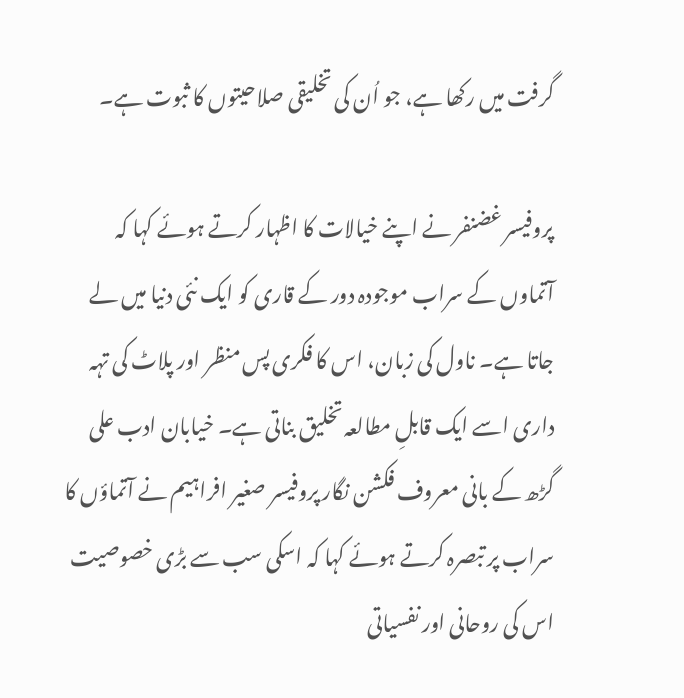گرفت میں رکھا ہے، جو اُن کی تخلیقی صلاحیتوں کا ثبوت ہے۔

پروفیسر غضنفر نے اپنے خیالات کا اظہار کرتے ہوئے کہا کہ آتماوں کے سراب موجودہ دور کے قاری کو ایک نئی دنیا میں لے جاتا ہے۔ ناول کی زبان، اس کا فکری پس منظر اور پلاٹ کی تہہ داری اسے ایک قابلِ مطالعہ تخلیق بناتی ہے۔ خیابان ادب علی گڑھ کے بانی معروف فکشن نگار پروفیسر صغیر افراہیم نے آتماؤں کا سراب پر تبصرہ کرتے ہوئے کہا کہ اسکی سب سے بڑی خصوصیت اس کی روحانی اور نفسیاتی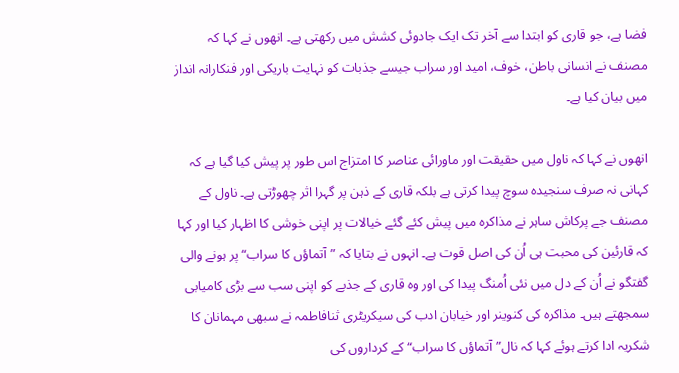فضا ہے، جو قاری کو ابتدا سے آخر تک ایک جادوئی کشش میں رکھتی ہے۔ انھوں نے کہا کہ مصنف نے انسانی باطن، خوف، امید اور سراب جیسے جذبات کو نہایت باریکی اور فنکارانہ انداز میں بیان کیا ہے۔

انھوں نے کہا کہ ناول میں حقیقت اور ماورائی عناصر کا امتزاج اس طور پر پیش کیا گیا ہے کہ کہانی نہ صرف سنجیدہ سوچ پیدا کرتی ہے بلکہ قاری کے ذہن پر گہرا اثر چھوڑتی ہے۔ ناول کے مصنف جے پرکاش ساہر نے مذاکرہ میں پیش کئے گئے خیالات پر اپنی خوشی کا اظہار کیا اور کہا کہ قارئین کی محبت ہی اُن کی اصل قوت ہے۔ انہوں نے بتایا کہ ”آتماؤں کا سراب“ پر ہونے والی گفتگو نے اُن کے دل میں نئی اُمنگ پیدا کی اور وہ قاری کے جذبے کو اپنی سب سے بڑی کامیابی سمجھتے ہیں۔ مذاکرہ کی کنوینر اور خیابان ادب کی سیکریٹری ثنافاطمہ نے سبھی مہمانان کا شکریہ ادا کرتے ہوئے کہا کہ نال”آتماؤں کا سراب“کے کرداروں کی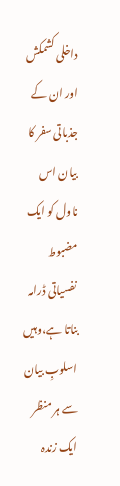داخلی کشمکش اور ان کے جذباتی سفر کا بیان اس ناول کو ایک مضبوط نفسیاتی ڈرامہ بناتا ہے،وہیں اسلوبِ بیان سے ہر منظر ایک زندہ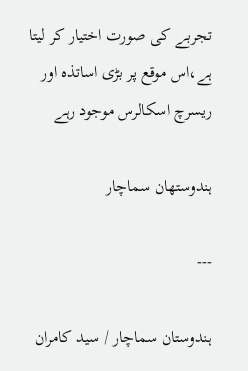تجربے کی صورت اختیار کر لیتا ہے،اس موقع پر بڑی اساتذہ اور ریسرچ اسکالرس موجود رہے

ہندوستھان سماچار

---

ہندوستان سماچار / سید کامران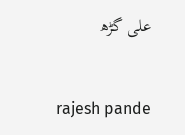علی گڑھ


 rajesh pande